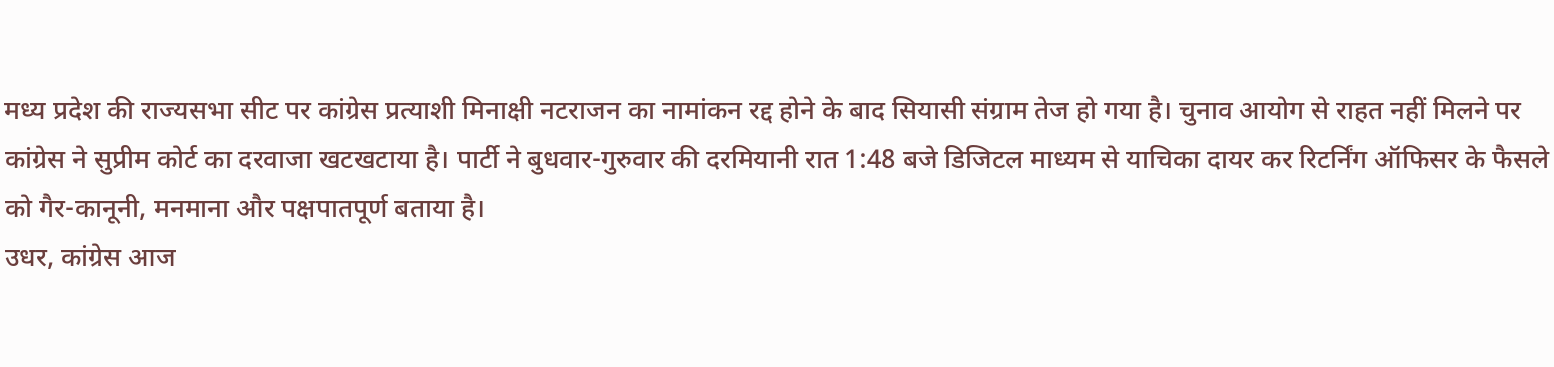मध्य प्रदेश की राज्यसभा सीट पर कांग्रेस प्रत्याशी मिनाक्षी नटराजन का नामांकन रद्द होने के बाद सियासी संग्राम तेज हो गया है। चुनाव आयोग से राहत नहीं मिलने पर कांग्रेस ने सुप्रीम कोर्ट का दरवाजा खटखटाया है। पार्टी ने बुधवार-गुरुवार की दरमियानी रात 1:48 बजे डिजिटल माध्यम से याचिका दायर कर रिटर्निंग ऑफिसर के फैसले को गैर-कानूनी, मनमाना और पक्षपातपूर्ण बताया है।
उधर, कांग्रेस आज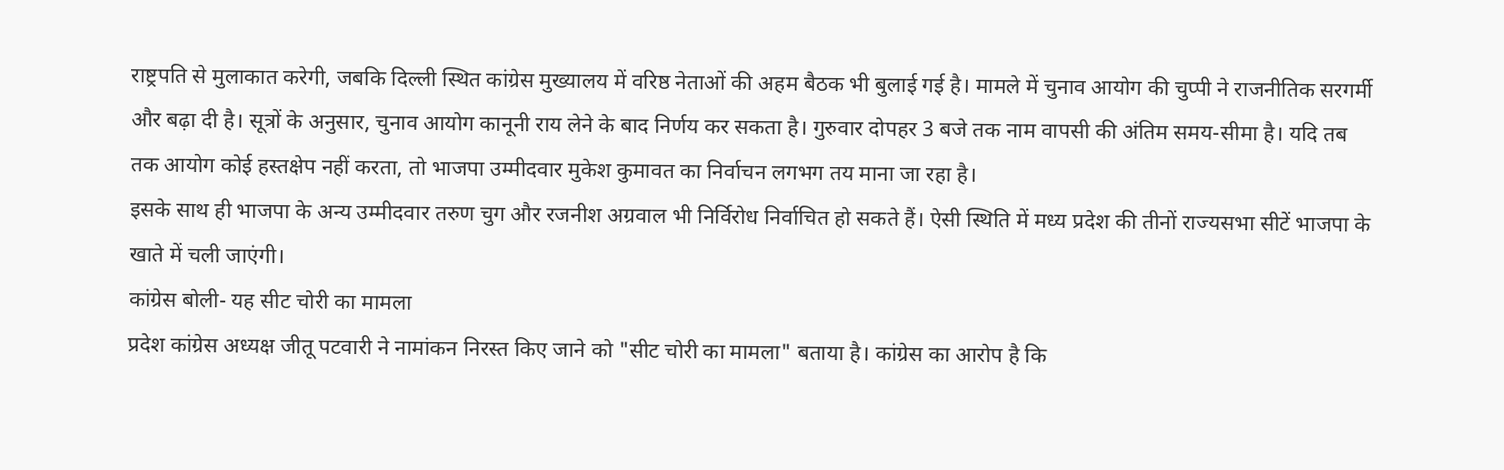राष्ट्रपति से मुलाकात करेगी, जबकि दिल्ली स्थित कांग्रेस मुख्यालय में वरिष्ठ नेताओं की अहम बैठक भी बुलाई गई है। मामले में चुनाव आयोग की चुप्पी ने राजनीतिक सरगर्मी और बढ़ा दी है। सूत्रों के अनुसार, चुनाव आयोग कानूनी राय लेने के बाद निर्णय कर सकता है। गुरुवार दोपहर 3 बजे तक नाम वापसी की अंतिम समय-सीमा है। यदि तब तक आयोग कोई हस्तक्षेप नहीं करता, तो भाजपा उम्मीदवार मुकेश कुमावत का निर्वाचन लगभग तय माना जा रहा है।
इसके साथ ही भाजपा के अन्य उम्मीदवार तरुण चुग और रजनीश अग्रवाल भी निर्विरोध निर्वाचित हो सकते हैं। ऐसी स्थिति में मध्य प्रदेश की तीनों राज्यसभा सीटें भाजपा के खाते में चली जाएंगी।
कांग्रेस बोली- यह सीट चोरी का मामला
प्रदेश कांग्रेस अध्यक्ष जीतू पटवारी ने नामांकन निरस्त किए जाने को "सीट चोरी का मामला" बताया है। कांग्रेस का आरोप है कि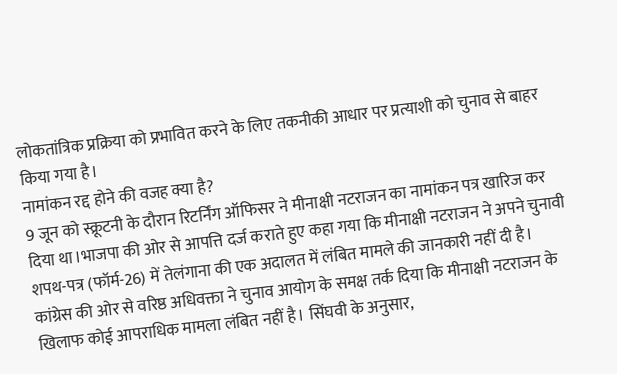लोकतांत्रिक प्रक्रिया को प्रभावित करने के लिए तकनीकी आधार पर प्रत्याशी को चुनाव से बाहर किया गया है।
नामांकन रद्द होने की वजह क्या है?
9 जून को स्क्रूटनी के दौरान रिटर्निंग ऑफिसर ने मीनाक्षी नटराजन का नामांकन पत्र खारिज कर दिया था।भाजपा की ओर से आपत्ति दर्ज कराते हुए कहा गया कि मीनाक्षी नटराजन ने अपने चुनावी शपथ-पत्र (फॉर्म-26) में तेलंगाना की एक अदालत में लंबित मामले की जानकारी नहीं दी है। कांग्रेस की ओर से वरिष्ठ अधिवक्ता ने चुनाव आयोग के समक्ष तर्क दिया कि मीनाक्षी नटराजन के खिलाफ कोई आपराधिक मामला लंबित नहीं है। सिंघवी के अनुसार,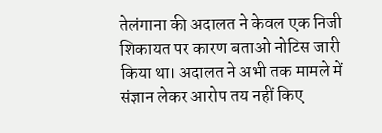तेलंगाना की अदालत ने केवल एक निजी शिकायत पर कारण बताओ नोटिस जारी किया था। अदालत ने अभी तक मामले में संज्ञान लेकर आरोप तय नहीं किए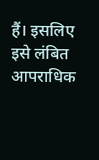हैं। इसलिए इसे लंबित आपराधिक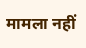मामला नहीं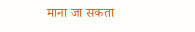माना जा सकता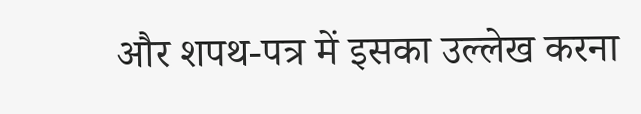और शपथ-पत्र में इसका उल्लेख करना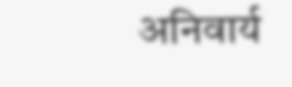अनिवार्य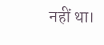नहीं था।